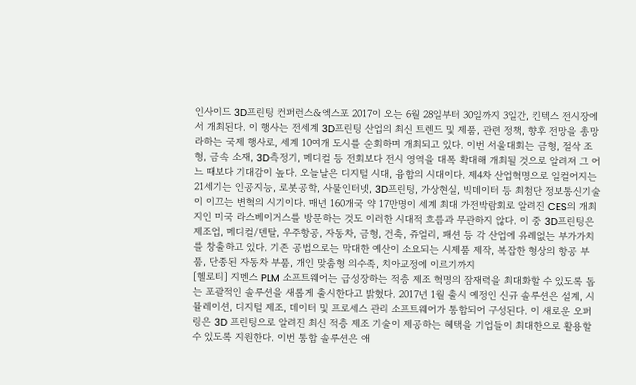인사이드 3D프린팅 컨퍼런스&엑스포 2017이 오는 6월 28일부터 30일까지 3일간, 킨텍스 전시장에서 개최된다. 이 행사는 전세계 3D프린팅 산업의 최신 트렌드 및 제품, 관련 정책, 향후 전망을 총망라하는 국제 행사로, 세계 10여개 도시를 순회하며 개최되고 있다. 이번 서울대회는 금형, 절삭 조형, 금속 소재, 3D측정기, 메디컬 등 전회보다 전시 영역을 대폭 확대해 개최될 것으로 알려져 그 어느 때보다 기대감이 높다. 오늘날은 디지털 시대, 융합의 시대이다. 제4차 산업혁명으로 일컬어지는 21세기는 인공지능, 로봇공학, 사물인터넷, 3D프린팅, 가상현실, 빅데이터 등 최첨단 정보통신기술이 이끄는 변혁의 시기이다. 매년 160개국 약 17만명이 세계 최대 가전박람회로 알려진 CES의 개최지인 미국 라스베이거스를 방문하는 것도 이러한 시대적 흐름과 무관하지 않다. 이 중 3D프린팅은 제조업, 메디컬/덴탈, 우주항공, 자동차, 금형, 건축, 쥬얼리, 패션 등 각 산업에 유례없는 부가가치를 창출하고 있다. 기존 공법으로는 막대한 예산이 소요되는 시제품 제작, 복잡한 형상의 항공 부품, 단종된 자동차 부품, 개인 맞춤형 의수족, 치아교정에 이르기까지
[헬로티] 지멘스 PLM 소프트웨어는 급성장하는 적층 제조 혁명의 잠재력을 최대화할 수 있도록 돕는 포괄적인 솔루션을 새롭게 출시한다고 밝혔다. 2017년 1월 출시 예정인 신규 솔루션은 설계, 시뮬레이션, 디지털 제조, 데이터 및 프로세스 관리 소프트웨어가 통합되어 구성된다. 이 새로운 오퍼링은 3D 프린팅으로 알려진 최신 적층 제조 기술이 제공하는 혜택을 기업들이 최대한으로 활용할 수 있도록 지원한다. 이번 통합 솔루션은 애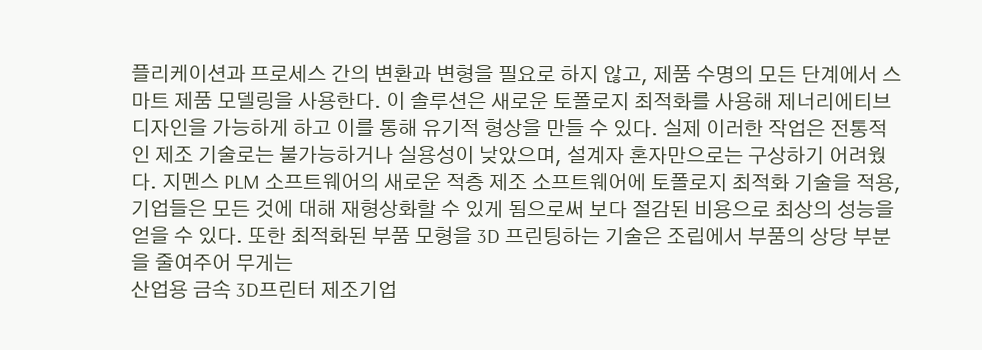플리케이션과 프로세스 간의 변환과 변형을 필요로 하지 않고, 제품 수명의 모든 단계에서 스마트 제품 모델링을 사용한다. 이 솔루션은 새로운 토폴로지 최적화를 사용해 제너리에티브 디자인을 가능하게 하고 이를 통해 유기적 형상을 만들 수 있다. 실제 이러한 작업은 전통적인 제조 기술로는 불가능하거나 실용성이 낮았으며, 설계자 혼자만으로는 구상하기 어려웠다. 지멘스 PLM 소프트웨어의 새로운 적층 제조 소프트웨어에 토폴로지 최적화 기술을 적용, 기업들은 모든 것에 대해 재형상화할 수 있게 됨으로써 보다 절감된 비용으로 최상의 성능을 얻을 수 있다. 또한 최적화된 부품 모형을 3D 프린팅하는 기술은 조립에서 부품의 상당 부분을 줄여주어 무게는
산업용 금속 3D프린터 제조기업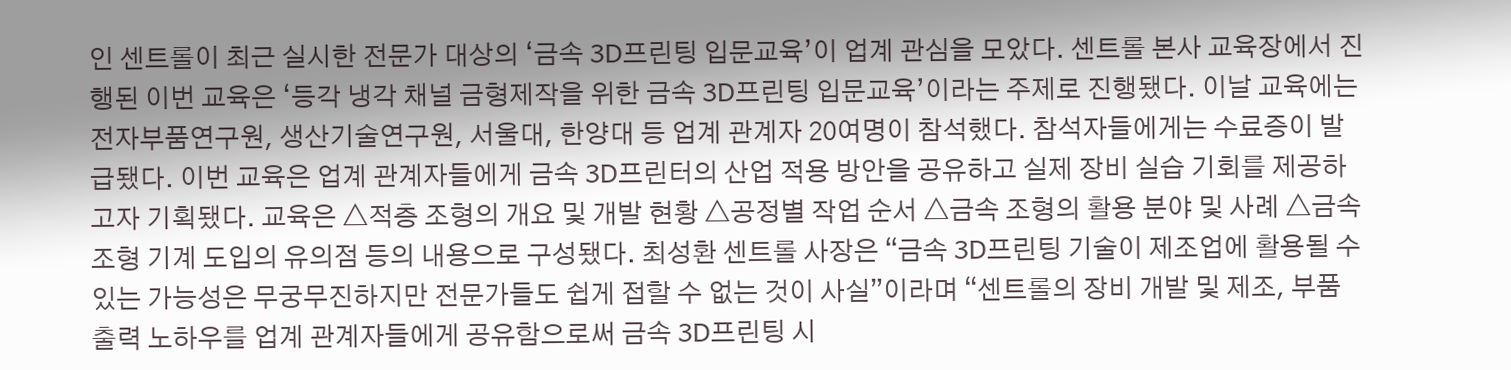인 센트롤이 최근 실시한 전문가 대상의 ‘금속 3D프린팅 입문교육’이 업계 관심을 모았다. 센트롤 본사 교육장에서 진행된 이번 교육은 ‘등각 냉각 채널 금형제작을 위한 금속 3D프린팅 입문교육’이라는 주제로 진행됐다. 이날 교육에는 전자부품연구원, 생산기술연구원, 서울대, 한양대 등 업계 관계자 20여명이 참석했다. 참석자들에게는 수료증이 발급됐다. 이번 교육은 업계 관계자들에게 금속 3D프린터의 산업 적용 방안을 공유하고 실제 장비 실습 기회를 제공하고자 기획됐다. 교육은 △적층 조형의 개요 및 개발 현황 △공정별 작업 순서 △금속 조형의 활용 분야 및 사례 △금속 조형 기계 도입의 유의점 등의 내용으로 구성됐다. 최성환 센트롤 사장은 “금속 3D프린팅 기술이 제조업에 활용될 수 있는 가능성은 무궁무진하지만 전문가들도 쉽게 접할 수 없는 것이 사실”이라며 “센트롤의 장비 개발 및 제조, 부품 출력 노하우를 업계 관계자들에게 공유함으로써 금속 3D프린팅 시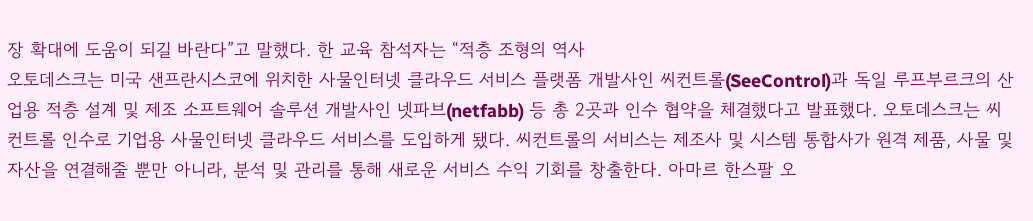장 확대에 도움이 되길 바란다”고 말했다. 한 교육 참석자는 “적층 조형의 역사
오토데스크는 미국 샌프란시스코에 위치한 사물인터넷 클라우드 서비스 플랫폼 개발사인 씨컨트롤(SeeControl)과 독일 루프부르크의 산업용 적층 설계 및 제조 소프트웨어 솔루션 개발사인 넷파브(netfabb) 등 총 2곳과 인수 협약을 체결했다고 발표했다. 오토데스크는 씨컨트롤 인수로 기업용 사물인터넷 클라우드 서비스를 도입하게 됐다. 씨컨트롤의 서비스는 제조사 및 시스템 통합사가 원격 제품, 사물 및 자산을 연결해줄 뿐만 아니라, 분석 및 관리를 통해 새로운 서비스 수익 기회를 창출한다. 아마르 한스팔 오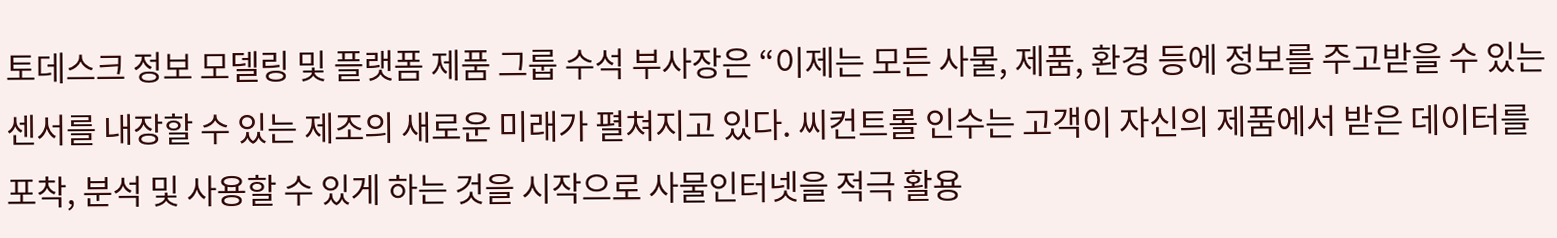토데스크 정보 모델링 및 플랫폼 제품 그룹 수석 부사장은 “이제는 모든 사물, 제품, 환경 등에 정보를 주고받을 수 있는 센서를 내장할 수 있는 제조의 새로운 미래가 펼쳐지고 있다. 씨컨트롤 인수는 고객이 자신의 제품에서 받은 데이터를 포착, 분석 및 사용할 수 있게 하는 것을 시작으로 사물인터넷을 적극 활용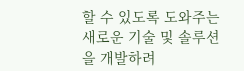할 수 있도록 도와주는 새로운 기술 및 솔루션을 개발하려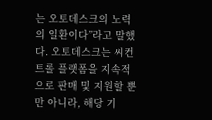는 오토데스크의 노력의 일환이다”라고 말했다. 오토데스크는 씨컨트롤 플랫폼을 지속적으로 판매 및 지원할 뿐만 아니라, 해당 기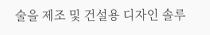술을 제조 및 건설용 디자인 솔루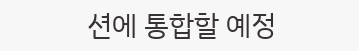션에 통합할 예정